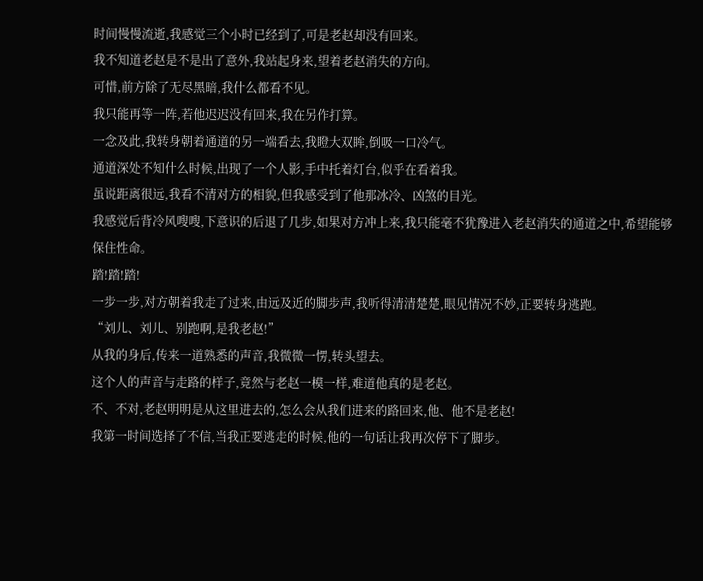时间慢慢流逝,我感觉三个小时已经到了,可是老赵却没有回来。
我不知道老赵是不是出了意外,我站起身来,望着老赵消失的方向。
可惜,前方除了无尽黑暗,我什么都看不见。
我只能再等一阵,若他迟迟没有回来,我在另作打算。
一念及此,我转身朝着通道的另一端看去,我瞪大双眸,倒吸一口冷气。
通道深处不知什么时候,出现了一个人影,手中托着灯台,似乎在看着我。
虽说距离很远,我看不清对方的相貌,但我感受到了他那冰冷、凶煞的目光。
我感觉后背冷风嗖嗖,下意识的后退了几步,如果对方冲上来,我只能毫不犹豫进入老赵消失的通道之中,希望能够保住性命。
踏!踏!踏!
一步一步,对方朝着我走了过来,由远及近的脚步声,我听得清清楚楚,眼见情况不妙,正要转身逃跑。
“刘儿、刘儿、别跑啊,是我老赵!”
从我的身后,传来一道熟悉的声音,我微微一愣,转头望去。
这个人的声音与走路的样子,竟然与老赵一模一样,难道他真的是老赵。
不、不对,老赵明明是从这里进去的,怎么会从我们进来的路回来,他、他不是老赵!
我第一时间选择了不信,当我正要逃走的时候,他的一句话让我再次停下了脚步。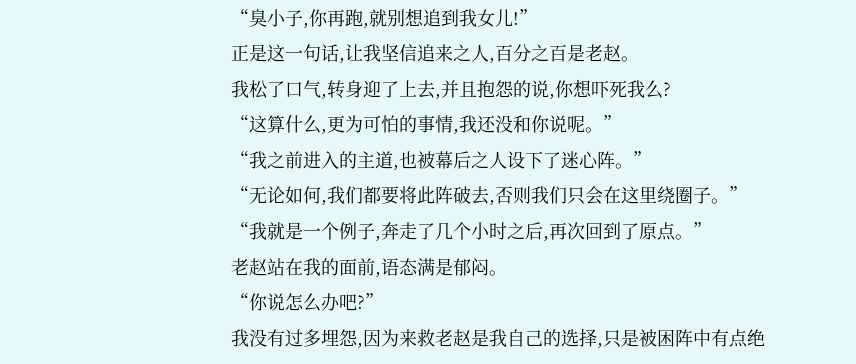“臭小子,你再跑,就别想追到我女儿!”
正是这一句话,让我坚信追来之人,百分之百是老赵。
我松了口气,转身迎了上去,并且抱怨的说,你想吓死我么?
“这算什么,更为可怕的事情,我还没和你说呢。”
“我之前进入的主道,也被幕后之人设下了迷心阵。”
“无论如何,我们都要将此阵破去,否则我们只会在这里绕圈子。”
“我就是一个例子,奔走了几个小时之后,再次回到了原点。”
老赵站在我的面前,语态满是郁闷。
“你说怎么办吧?”
我没有过多埋怨,因为来救老赵是我自己的选择,只是被困阵中有点绝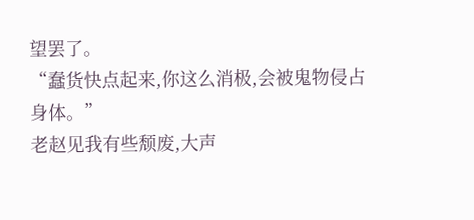望罢了。
“蠢货快点起来,你这么消极,会被鬼物侵占身体。”
老赵见我有些颓废,大声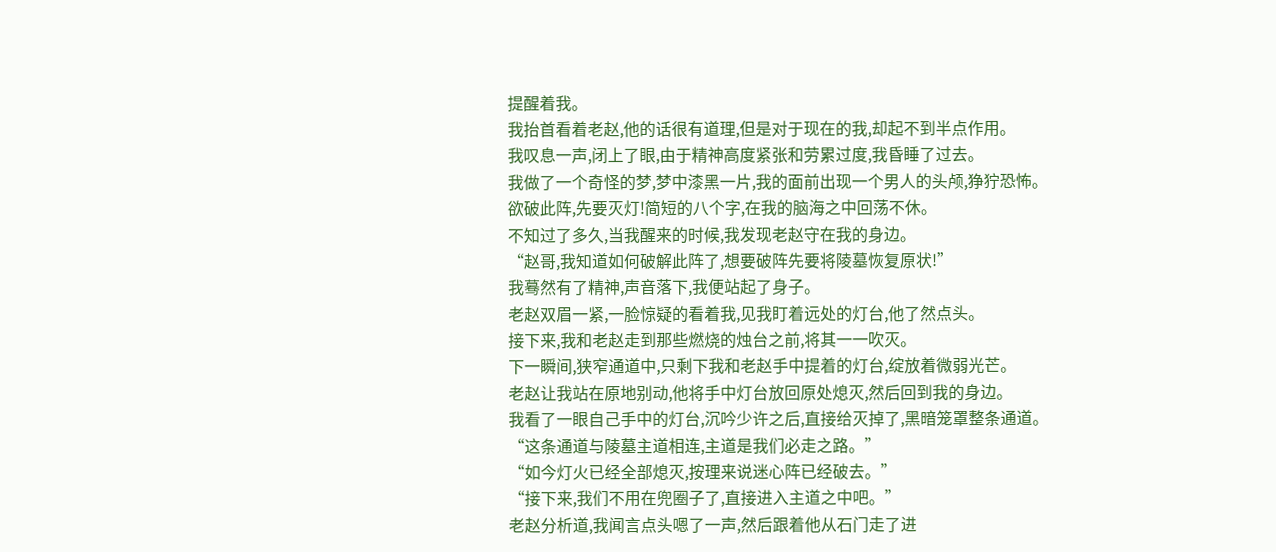提醒着我。
我抬首看着老赵,他的话很有道理,但是对于现在的我,却起不到半点作用。
我叹息一声,闭上了眼,由于精神高度紧张和劳累过度,我昏睡了过去。
我做了一个奇怪的梦,梦中漆黑一片,我的面前出现一个男人的头颅,狰狞恐怖。
欲破此阵,先要灭灯!简短的八个字,在我的脑海之中回荡不休。
不知过了多久,当我醒来的时候,我发现老赵守在我的身边。
“赵哥,我知道如何破解此阵了,想要破阵先要将陵墓恢复原状!”
我蓦然有了精神,声音落下,我便站起了身子。
老赵双眉一紧,一脸惊疑的看着我,见我盯着远处的灯台,他了然点头。
接下来,我和老赵走到那些燃烧的烛台之前,将其一一吹灭。
下一瞬间,狭窄通道中,只剩下我和老赵手中提着的灯台,绽放着微弱光芒。
老赵让我站在原地别动,他将手中灯台放回原处熄灭,然后回到我的身边。
我看了一眼自己手中的灯台,沉吟少许之后,直接给灭掉了,黑暗笼罩整条通道。
“这条通道与陵墓主道相连,主道是我们必走之路。”
“如今灯火已经全部熄灭,按理来说迷心阵已经破去。”
“接下来,我们不用在兜圈子了,直接进入主道之中吧。”
老赵分析道,我闻言点头嗯了一声,然后跟着他从石门走了进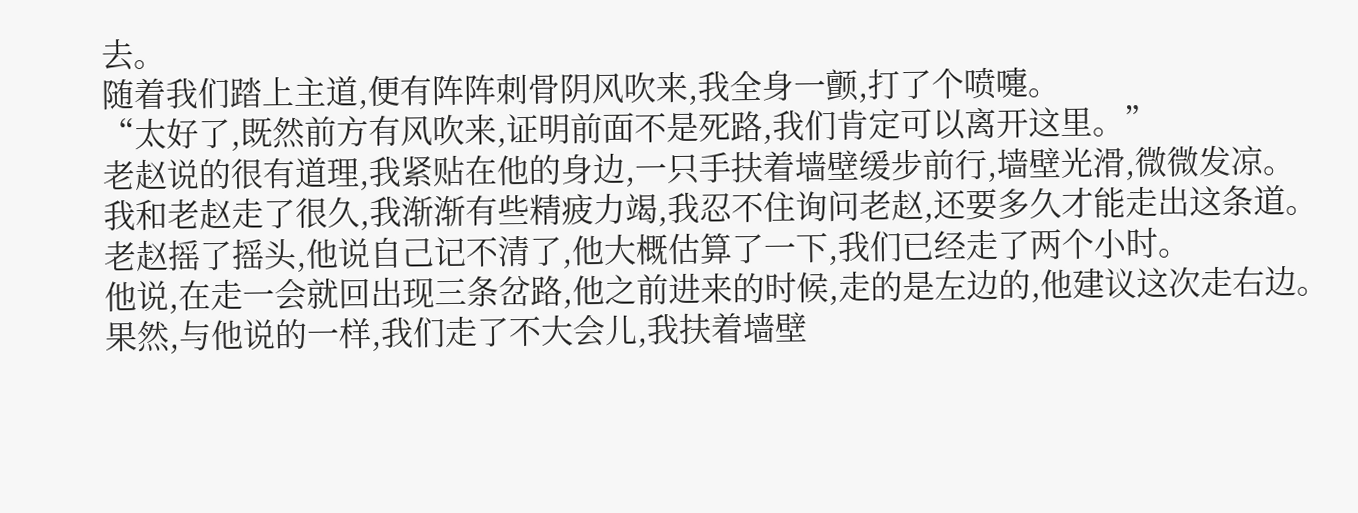去。
随着我们踏上主道,便有阵阵刺骨阴风吹来,我全身一颤,打了个喷嚏。
“太好了,既然前方有风吹来,证明前面不是死路,我们肯定可以离开这里。”
老赵说的很有道理,我紧贴在他的身边,一只手扶着墙壁缓步前行,墙壁光滑,微微发凉。
我和老赵走了很久,我渐渐有些精疲力竭,我忍不住询问老赵,还要多久才能走出这条道。
老赵摇了摇头,他说自己记不清了,他大概估算了一下,我们已经走了两个小时。
他说,在走一会就回出现三条岔路,他之前进来的时候,走的是左边的,他建议这次走右边。
果然,与他说的一样,我们走了不大会儿,我扶着墙壁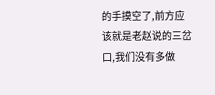的手摸空了,前方应该就是老赵说的三岔口,我们没有多做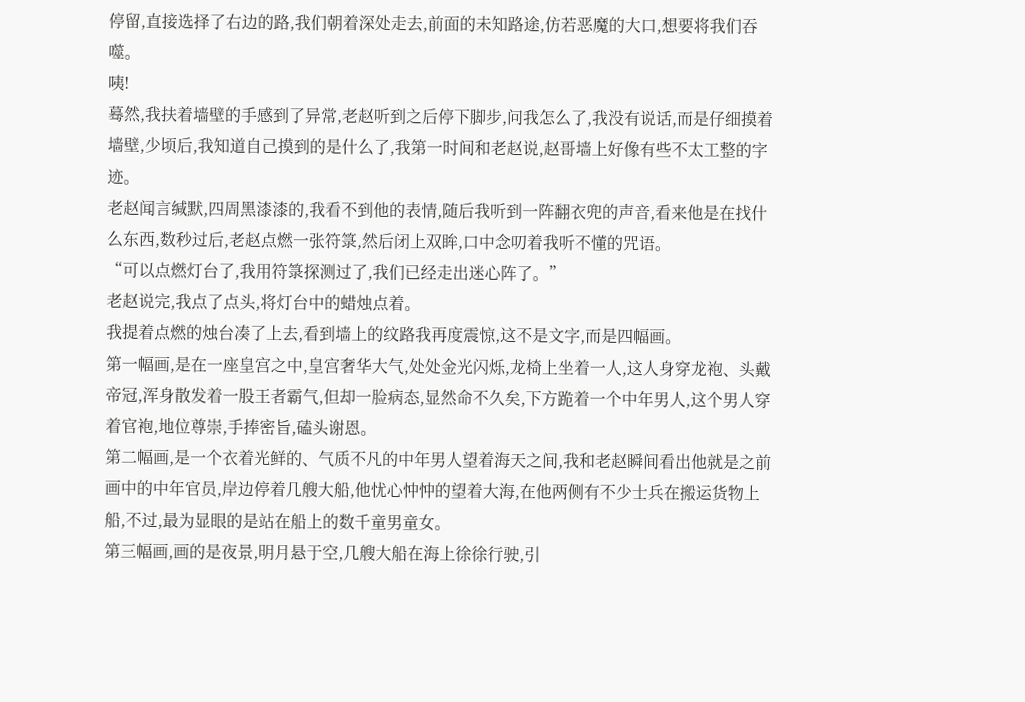停留,直接选择了右边的路,我们朝着深处走去,前面的未知路途,仿若恶魔的大口,想要将我们吞噬。
咦!
蓦然,我扶着墙壁的手感到了异常,老赵听到之后停下脚步,问我怎么了,我没有说话,而是仔细摸着墙壁,少顷后,我知道自己摸到的是什么了,我第一时间和老赵说,赵哥墙上好像有些不太工整的字迹。
老赵闻言缄默,四周黑漆漆的,我看不到他的表情,随后我听到一阵翻衣兜的声音,看来他是在找什么东西,数秒过后,老赵点燃一张符箓,然后闭上双眸,口中念叨着我听不懂的咒语。
“可以点燃灯台了,我用符箓探测过了,我们已经走出迷心阵了。”
老赵说完,我点了点头,将灯台中的蜡烛点着。
我提着点燃的烛台凑了上去,看到墙上的纹路我再度震惊,这不是文字,而是四幅画。
第一幅画,是在一座皇宫之中,皇宫奢华大气,处处金光闪烁,龙椅上坐着一人,这人身穿龙袍、头戴帝冠,浑身散发着一股王者霸气,但却一脸病态,显然命不久矣,下方跪着一个中年男人,这个男人穿着官袍,地位尊崇,手捧密旨,磕头谢恩。
第二幅画,是一个衣着光鲜的、气质不凡的中年男人望着海天之间,我和老赵瞬间看出他就是之前画中的中年官员,岸边停着几艘大船,他忧心忡忡的望着大海,在他两侧有不少士兵在搬运货物上船,不过,最为显眼的是站在船上的数千童男童女。
第三幅画,画的是夜景,明月悬于空,几艘大船在海上徐徐行驶,引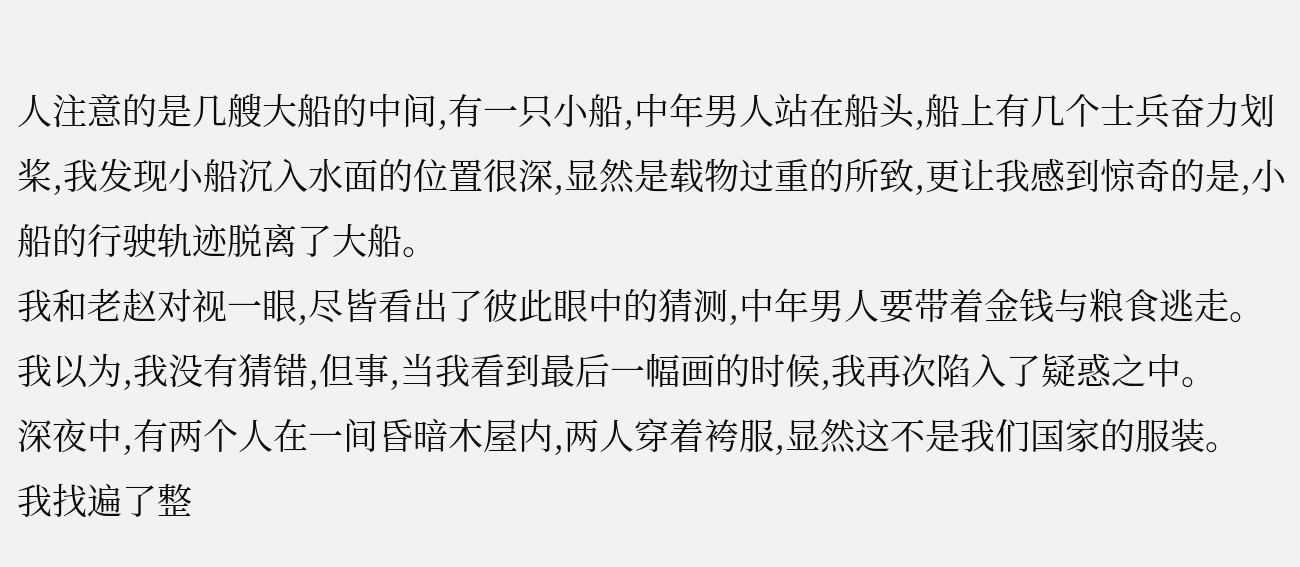人注意的是几艘大船的中间,有一只小船,中年男人站在船头,船上有几个士兵奋力划桨,我发现小船沉入水面的位置很深,显然是载物过重的所致,更让我感到惊奇的是,小船的行驶轨迹脱离了大船。
我和老赵对视一眼,尽皆看出了彼此眼中的猜测,中年男人要带着金钱与粮食逃走。
我以为,我没有猜错,但事,当我看到最后一幅画的时候,我再次陷入了疑惑之中。
深夜中,有两个人在一间昏暗木屋内,两人穿着袴服,显然这不是我们国家的服装。
我找遍了整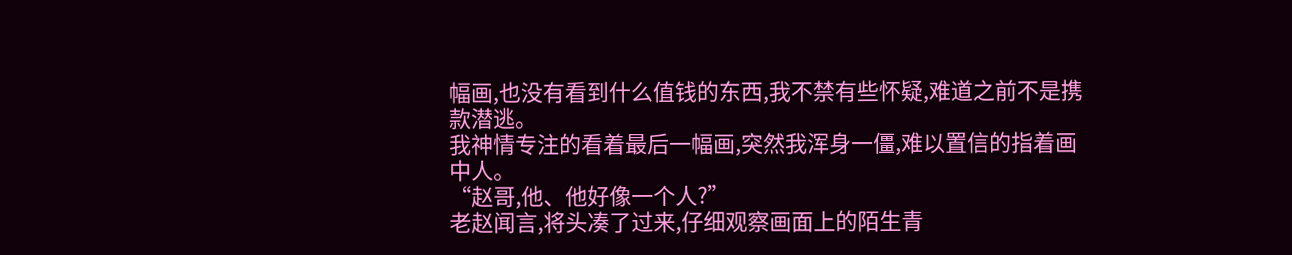幅画,也没有看到什么值钱的东西,我不禁有些怀疑,难道之前不是携款潜逃。
我神情专注的看着最后一幅画,突然我浑身一僵,难以置信的指着画中人。
“赵哥,他、他好像一个人?”
老赵闻言,将头凑了过来,仔细观察画面上的陌生青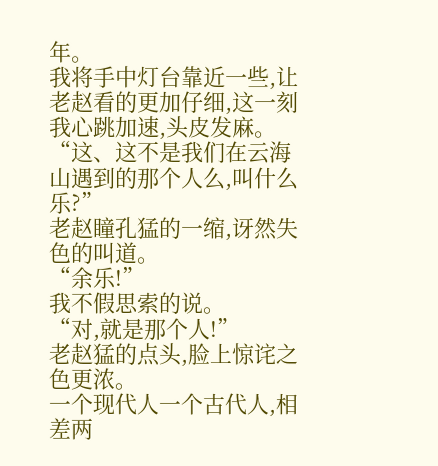年。
我将手中灯台靠近一些,让老赵看的更加仔细,这一刻我心跳加速,头皮发麻。
“这、这不是我们在云海山遇到的那个人么,叫什么乐?”
老赵瞳孔猛的一缩,讶然失色的叫道。
“余乐!”
我不假思索的说。
“对,就是那个人!”
老赵猛的点头,脸上惊诧之色更浓。
一个现代人一个古代人,相差两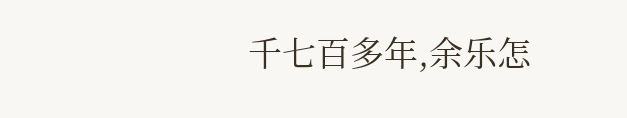千七百多年,余乐怎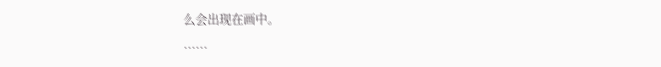么会出现在画中。
......